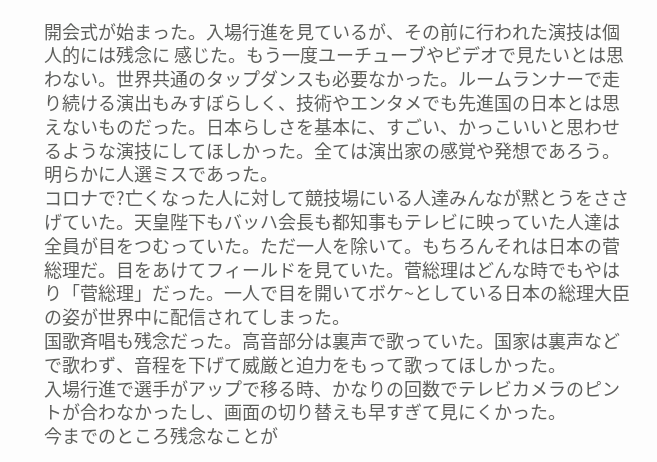開会式が始まった。入場行進を見ているが、その前に行われた演技は個人的には残念に 感じた。もう一度ユーチューブやビデオで見たいとは思わない。世界共通のタップダンスも必要なかった。ルームランナーで走り続ける演出もみすぼらしく、技術やエンタメでも先進国の日本とは思えないものだった。日本らしさを基本に、すごい、かっこいいと思わせるような演技にしてほしかった。全ては演出家の感覚や発想であろう。明らかに人選ミスであった。
コロナで?亡くなった人に対して競技場にいる人達みんなが黙とうをささげていた。天皇陛下もバッハ会長も都知事もテレビに映っていた人達は全員が目をつむっていた。ただ一人を除いて。もちろんそれは日本の菅総理だ。目をあけてフィールドを見ていた。菅総理はどんな時でもやはり「菅総理」だった。一人で目を開いてボケ~としている日本の総理大臣の姿が世界中に配信されてしまった。
国歌斉唱も残念だった。高音部分は裏声で歌っていた。国家は裏声などで歌わず、音程を下げて威厳と迫力をもって歌ってほしかった。
入場行進で選手がアップで移る時、かなりの回数でテレビカメラのピントが合わなかったし、画面の切り替えも早すぎて見にくかった。
今までのところ残念なことが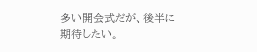多い開会式だが、後半に期待したい。